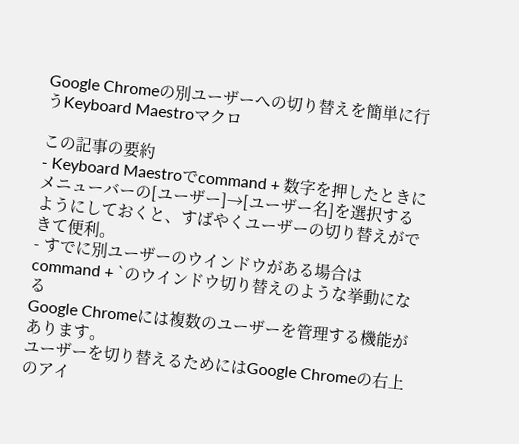Google Chromeの別ユーザーへの切り替えを簡単に行うKeyboard Maestroマクロ

この記事の要約
- Keyboard Maestroでcommand + 数字を押したときにメニューバーの[ユーザー]→[ユーザー名]を選択するようにしておくと、すばやくユーザーの切り替えができて便利。
- すでに別ユーザーのウインドウがある場合はcommand + `のウインドウ切り替えのような挙動になる
Google Chromeには複数のユーザーを管理する機能があります。
ユーザーを切り替えるためにはGoogle Chromeの右上のアイ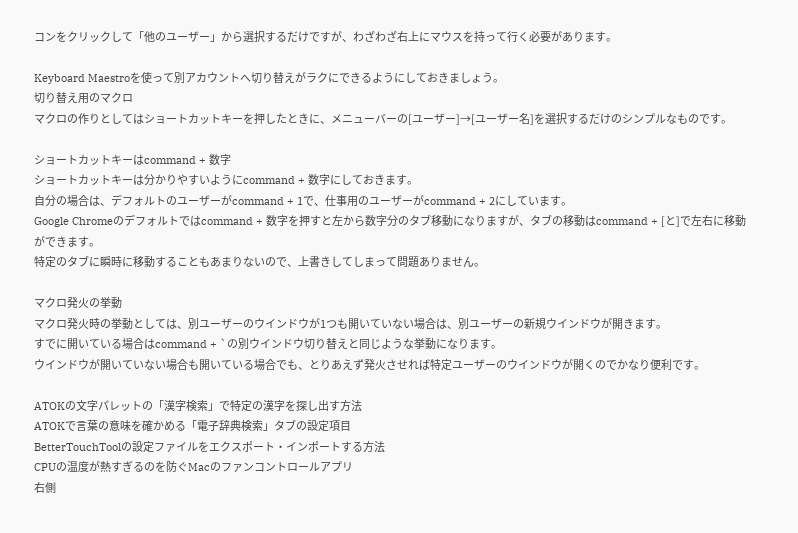コンをクリックして「他のユーザー」から選択するだけですが、わざわざ右上にマウスを持って行く必要があります。

Keyboard Maestroを使って別アカウントへ切り替えがラクにできるようにしておきましょう。
切り替え用のマクロ
マクロの作りとしてはショートカットキーを押したときに、メニューバーの[ユーザー]→[ユーザー名]を選択するだけのシンプルなものです。

ショートカットキーはcommand + 数字
ショートカットキーは分かりやすいようにcommand + 数字にしておきます。
自分の場合は、デフォルトのユーザーがcommand + 1で、仕事用のユーザーがcommand + 2にしています。
Google Chromeのデフォルトではcommand + 数字を押すと左から数字分のタブ移動になりますが、タブの移動はcommand + [と]で左右に移動ができます。
特定のタブに瞬時に移動することもあまりないので、上書きしてしまって問題ありません。

マクロ発火の挙動
マクロ発火時の挙動としては、別ユーザーのウインドウが1つも開いていない場合は、別ユーザーの新規ウインドウが開きます。
すでに開いている場合はcommand + `の別ウインドウ切り替えと同じような挙動になります。
ウインドウが開いていない場合も開いている場合でも、とりあえず発火させれば特定ユーザーのウインドウが開くのでかなり便利です。

ATOKの文字パレットの「漢字検索」で特定の漢字を探し出す方法
ATOKで言葉の意味を確かめる「電子辞典検索」タブの設定項目
BetterTouchToolの設定ファイルをエクスポート・インポートする方法
CPUの温度が熱すぎるのを防ぐMacのファンコントロールアプリ
右側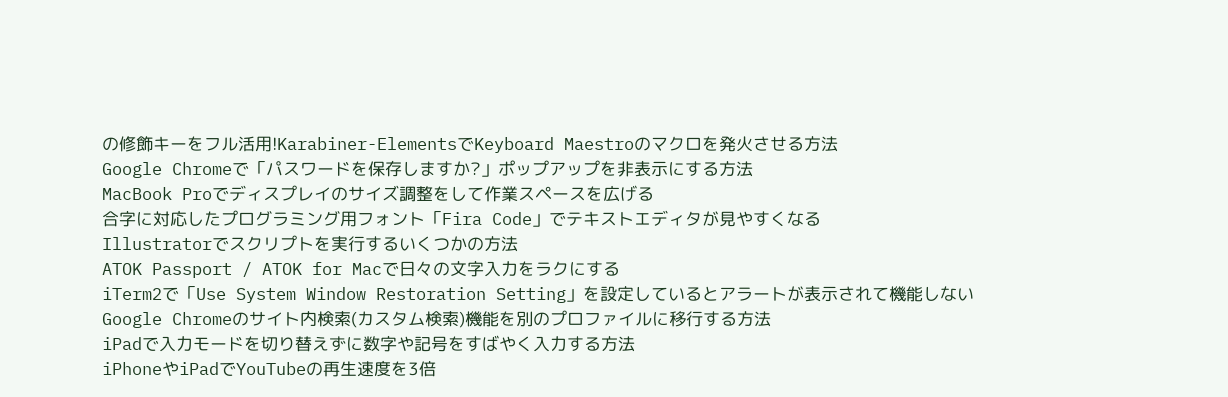の修飾キーをフル活用!Karabiner-ElementsでKeyboard Maestroのマクロを発火させる方法
Google Chromeで「パスワードを保存しますか?」ポップアップを非表示にする方法
MacBook Proでディスプレイのサイズ調整をして作業スペースを広げる
合字に対応したプログラミング用フォント「Fira Code」でテキストエディタが見やすくなる
Illustratorでスクリプトを実行するいくつかの方法
ATOK Passport / ATOK for Macで日々の文字入力をラクにする
iTerm2で「Use System Window Restoration Setting」を設定しているとアラートが表示されて機能しない
Google Chromeのサイト内検索(カスタム検索)機能を別のプロファイルに移行する方法
iPadで入力モードを切り替えずに数字や記号をすばやく入力する方法
iPhoneやiPadでYouTubeの再生速度を3倍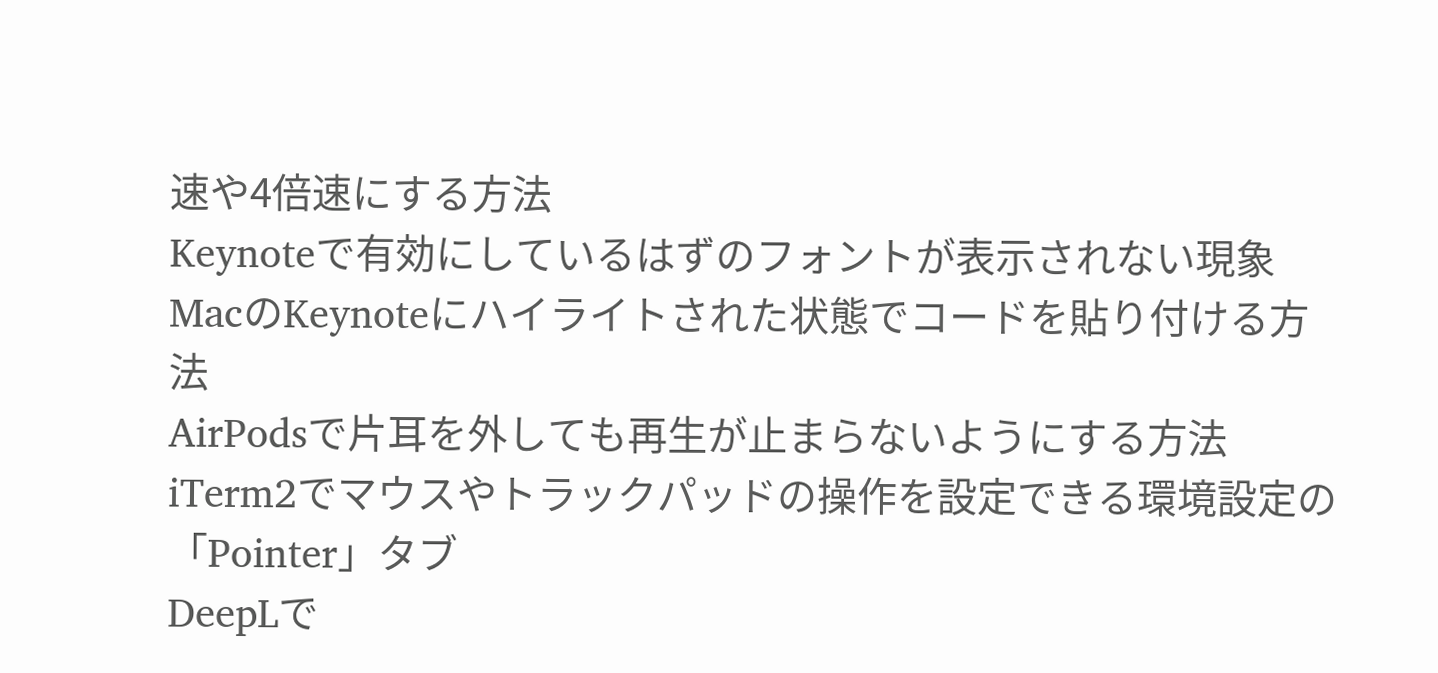速や4倍速にする方法
Keynoteで有効にしているはずのフォントが表示されない現象
MacのKeynoteにハイライトされた状態でコードを貼り付ける方法
AirPodsで片耳を外しても再生が止まらないようにする方法
iTerm2でマウスやトラックパッドの操作を設定できる環境設定の「Pointer」タブ
DeepLで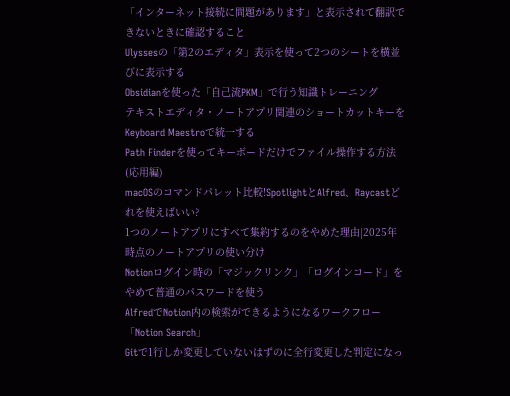「インターネット接続に問題があります」と表示されて翻訳できないときに確認すること
Ulyssesの「第2のエディタ」表示を使って2つのシートを横並びに表示する
Obsidianを使った「自己流PKM」で行う知識トレーニング
テキストエディタ・ノートアプリ関連のショートカットキーをKeyboard Maestroで統一する
Path Finderを使ってキーボードだけでファイル操作する方法(応用編)
macOSのコマンドパレット比較!SpotlightとAlfred、Raycastどれを使えばいい?
1つのノートアプリにすべて集約するのをやめた理由|2025年時点のノートアプリの使い分け
Notionログイン時の「マジックリンク」「ログインコード」をやめて普通のパスワードを使う
AlfredでNotion内の検索ができるようになるワークフロー「Notion Search」
Gitで1行しか変更していないはずのに全行変更した判定になっ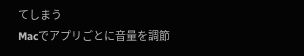てしまう
Macでアプリごとに音量を調節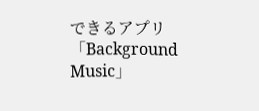できるアプリ「Background Music」